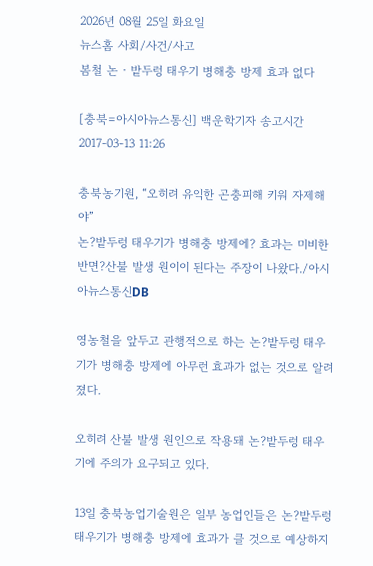2026년 08월 25일 화요일
뉴스홈 사회/사건/사고
봄철 논‧밭두렁 태우기 병해충 방제 효과 없다

[충북=아시아뉴스통신] 백운학기자 송고시간 2017-03-13 11:26

충북농기원, “오히려 유익한 곤충피해 키워 자제해야”
논?밭두렁 태우기가 병해충 방제에? 효과는 미비한 반면?산불 발생 원이이 된다는 주장이 나왔다./아시아뉴스통신DB

영농철을 앞두고 관행적으로 하는 논?밭두렁 태우기가 병해충 방제에 아무런 효과가 없는 것으로 알려졌다.

오히려 산불 발생 원인으로 작용돼 논?밭두렁 태우기에 주의가 요구되고 있다.

13일 충북농업기술원은 일부 농업인들은 논?밭두렁 태우기가 병해충 방제에 효과가 클 것으로 예상하지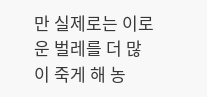만 실제로는 이로운 벌레를 더 많이 죽게 해 농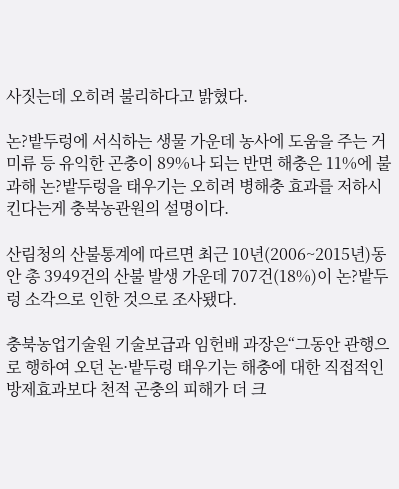사짓는데 오히려 불리하다고 밝혔다.

논?밭두렁에 서식하는 생물 가운데 농사에 도움을 주는 거미류 등 유익한 곤충이 89%나 되는 반면 해충은 11%에 불과해 논?밭두렁을 태우기는 오히려 병해충 효과를 저하시킨다는게 충북농관원의 설명이다.

산림청의 산불통계에 따르면 최근 10년(2006~2015년)동안 총 3949건의 산불 발생 가운데 707건(18%)이 논?밭두렁 소각으로 인한 것으로 조사됐다.

충북농업기술원 기술보급과 임헌배 과장은“그동안 관행으로 행하여 오던 논·밭두렁 태우기는 해충에 대한 직접적인 방제효과보다 천적 곤충의 피해가 더 크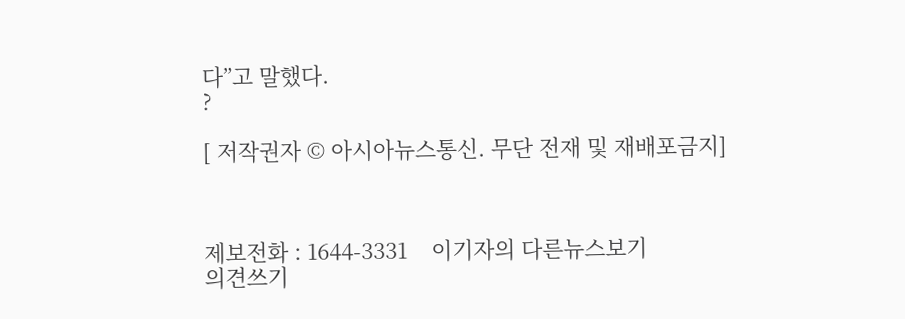다”고 말했다.
?

[ 저작권자 © 아시아뉴스통신. 무단 전재 및 재배포금지]



제보전화 : 1644-3331    이기자의 다른뉴스보기
의견쓰기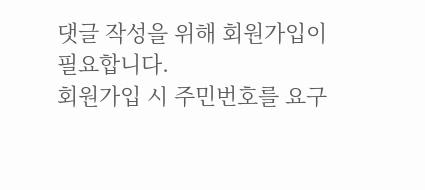댓글 작성을 위해 회원가입이 필요합니다.
회원가입 시 주민번호를 요구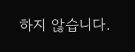하지 않습니다.